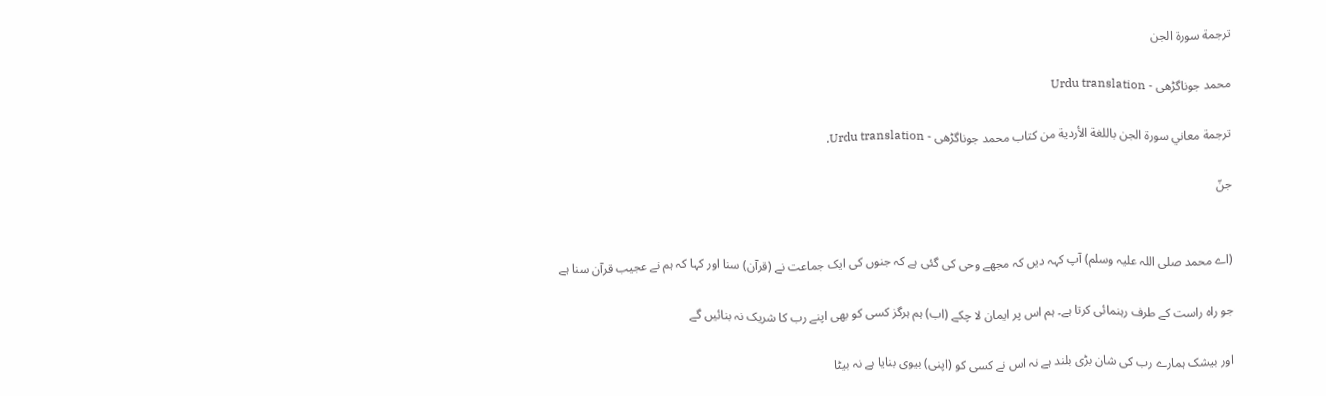ترجمة سورة الجن

محمد جوناگڑھی - Urdu translation

ترجمة معاني سورة الجن باللغة الأردية من كتاب محمد جوناگڑھی - Urdu translation.

جنّ


(اے محمد صلی اللہ علیہ وسلم) آپ کہہ دیں کہ مجھے وحی کی گئی ہے کہ جنوں کی ایک جماعت نے (قرآن) سنا اور کہا کہ ہم نے عجیب قرآن سنا ہے

جو راه راست کے طرف رہنمائی کرتا ہے۔ ہم اس پر ایمان لا چکے (اب) ہم ہرگز کسی کو بھی اپنے رب کا شریک نہ بنائیں گے

اور بیشک ہمارے رب کی شان بڑی بلند ہے نہ اس نے کسی کو (اپنی) بیوی بنایا ہے نہ بیٹا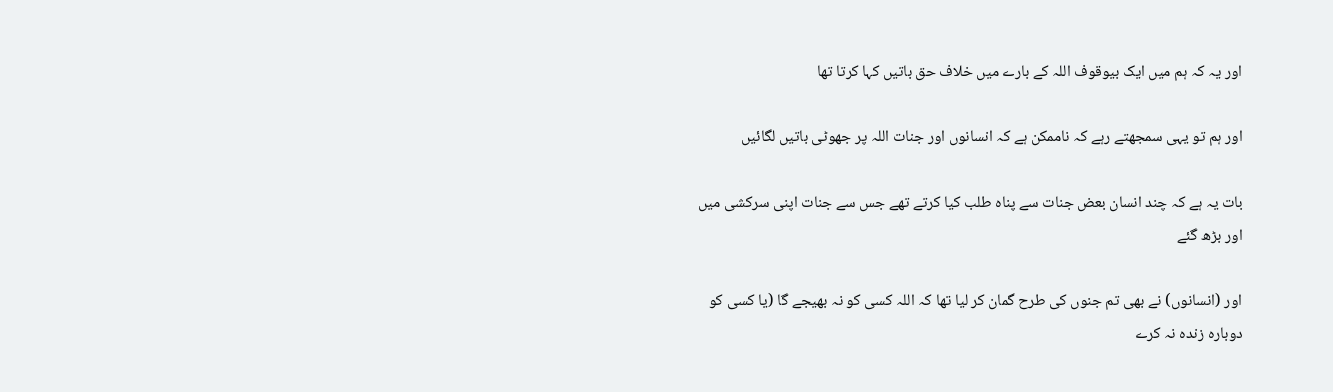اور یہ کہ ہم میں ایک بیوقوف اللہ کے بارے میں خلاف حق باتیں کہا کرتا تھا

اور ہم تو یہی سمجھتے رہے کہ ناممکن ہے کہ انسانوں اور جنات اللہ پر جھوٹی باتیں لگائیں

بات یہ ہے کہ چند انسان بعض جنات سے پناه طلب کیا کرتے تھے جس سے جنات اپنی سرکشی میں اور بڑھ گئے

اور (انسانوں) نے بھی تم جنوں کی طرح گمان کر لیا تھا کہ اللہ کسی کو نہ بھیجے گا (یا کسی کو دوباره زنده نہ کرے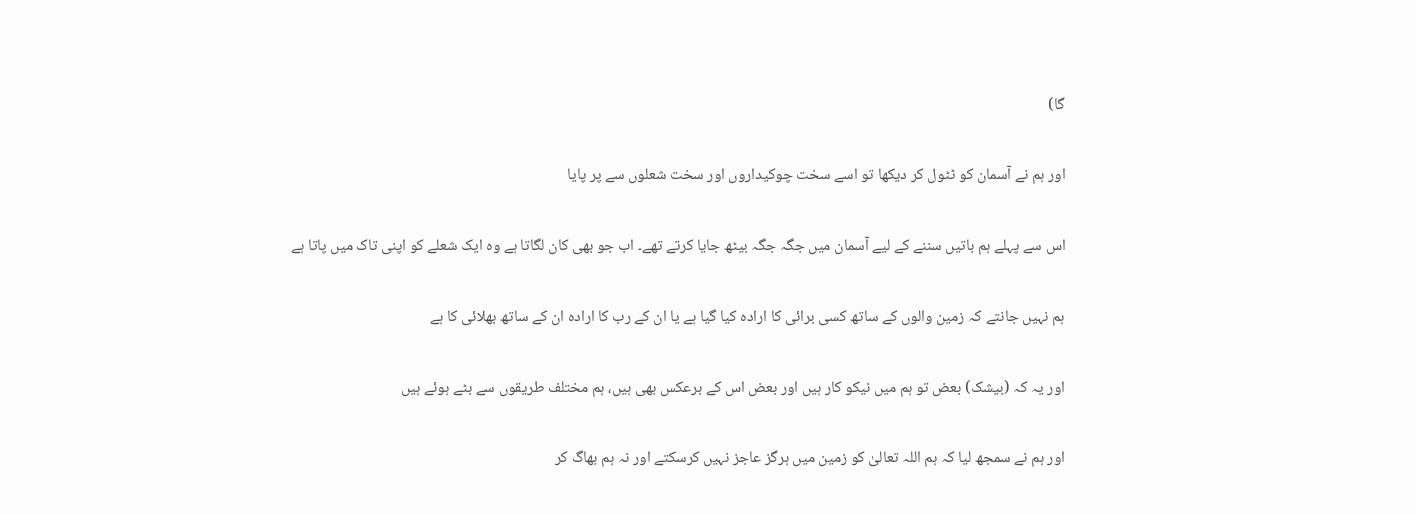گا)

اور ہم نے آسمان کو ٹٹول کر دیکھا تو اسے سخت چوکیداروں اور سخت شعلوں سے پر پایا

اس سے پہلے ہم باتیں سننے کے لیے آسمان میں جگہ جگہ بیٹھ جایا کرتے تھے۔ اب جو بھی کان لگاتا ہے وه ایک شعلے کو اپنی تاک میں پاتا ہے

ہم نہیں جانتے کہ زمین والوں کے ساتھ کسی برائی کا اراده کیا گیا ہے یا ان کے رب کا اراده ان کے ساتھ بھلائی کا ہے

اور یہ کہ (بیشک) بعض تو ہم میں نیکو کار ہیں اور بعض اس کے برعکس بھی ہیں، ہم مختلف طریقوں سے بٹے ہوئے ہیں

اور ہم نے سمجھ لیا کہ ہم اللہ تعالیٰ کو زمین میں ہرگز عاجز نہیں کرسکتے اور نہ ہم بھاگ کر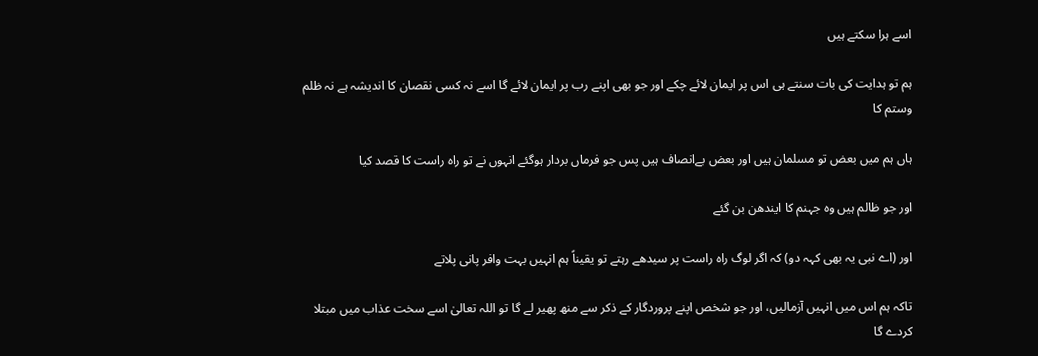اسے ہرا سکتے ہیں

ہم تو ہدایت کی بات سنتے ہی اس پر ایمان لائے چکے اور جو بھی اپنے رب پر ایمان لائے گا اسے نہ کسی نقصان کا اندیشہ ہے نہ ظلم وستم کا

ہاں ہم میں بعض تو مسلمان ہیں اور بعض بےانصاف ہیں پس جو فرماں بردار ہوگئے انہوں نے تو راه راست کا قصد کیا

اور جو ظالم ہیں وه جہنم کا ایندھن بن گئے

اور (اے نبی یہ بھی کہہ دو) کہ اگر لوگ راه راست پر سیدھے رہتے تو یقیناً ہم انہیں بہت وافر پانی پلاتے

تاکہ ہم اس میں انہیں آزمالیں، اور جو شخص اپنے پروردگار کے ذکر سے منھ پھیر لے گا تو اللہ تعالیٰ اسے سخت عذاب میں مبتلا کردے گا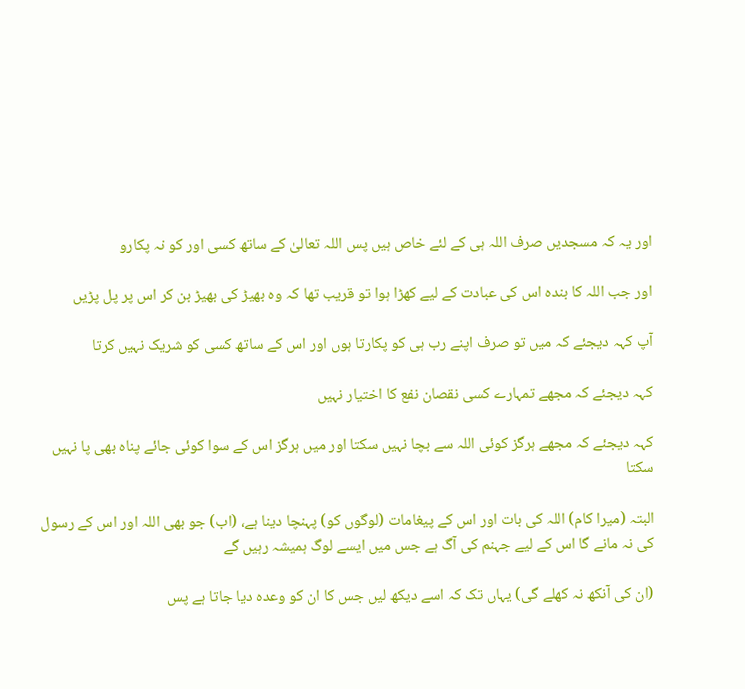اور یہ کہ مسجدیں صرف اللہ ہی کے لئے خاص ہیں پس اللہ تعالیٰ کے ساتھ کسی اور کو نہ پکارو

اور جب اللہ کا بنده اس کی عبادت کے لیے کھڑا ہوا تو قریب تھا کہ وه بھیڑ کی بھیڑ بن کر اس پر پل پڑیں

آپ کہہ دیجئے کہ میں تو صرف اپنے رب ہی کو پکارتا ہوں اور اس کے ساتھ کسی کو شریک نہیں کرتا

کہہ دیجئے کہ مجھے تمہارے کسی نقصان نفع کا اختیار نہیں

کہہ دیجئے کہ مجھے ہرگز کوئی اللہ سے بچا نہیں سکتا اور میں ہرگز اس کے سوا کوئی جائے پناه بھی پا نہیں سکتا

البتہ (میرا کام) اللہ کی بات اور اس کے پیغامات (لوگوں کو) پہنچا دینا ہے، (اب) جو بھی اللہ اور اس کے رسول کی نہ مانے گا اس کے لیے جہنم کی آگ ہے جس میں ایسے لوگ ہمیشہ رہیں گے

(ان کی آنکھ نہ کھلے گی) یہاں تک کہ اسے دیکھ لیں جس کا ان کو وعده دیا جاتا ہے پس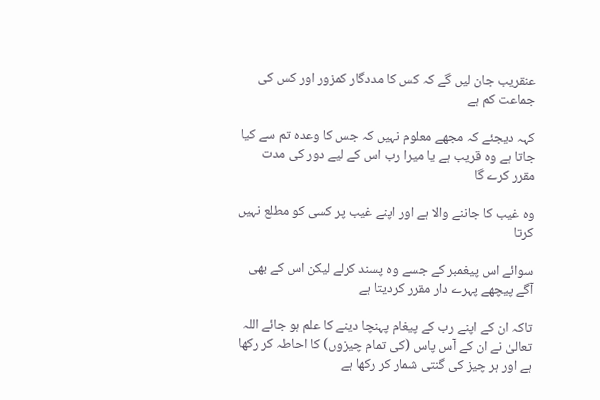عنقریب جان لیں گے کہ کس کا مددگار کمزور اور کس کی جماعت کم ہے

کہہ دیجئے کہ مجھے معلوم نہیں کہ جس کا وعده تم سے کیا جاتا ہے وه قریب ہے یا میرا رب اس کے لیے دور کی مدت مقرر کرے گا

وه غیب کا جاننے والا ہے اور اپنے غیب پر کسی کو مطلع نہیں کرتا

سوائے اس پیغمبر کے جسے وه پسند کرلے لیکن اس کے بھی آگے پیچھے پہرے دار مقرر کردیتا ہے

تاکہ ان کے اپنے رب کے پیغام پہنچا دینے کا علم ہو جائے اللہ تعالیٰ نے ان کے آس پاس (کی تمام چیزوں) کا احاطہ کر رکھا ہے اور ہر چیز کی گنتی شمار کر رکھا ہے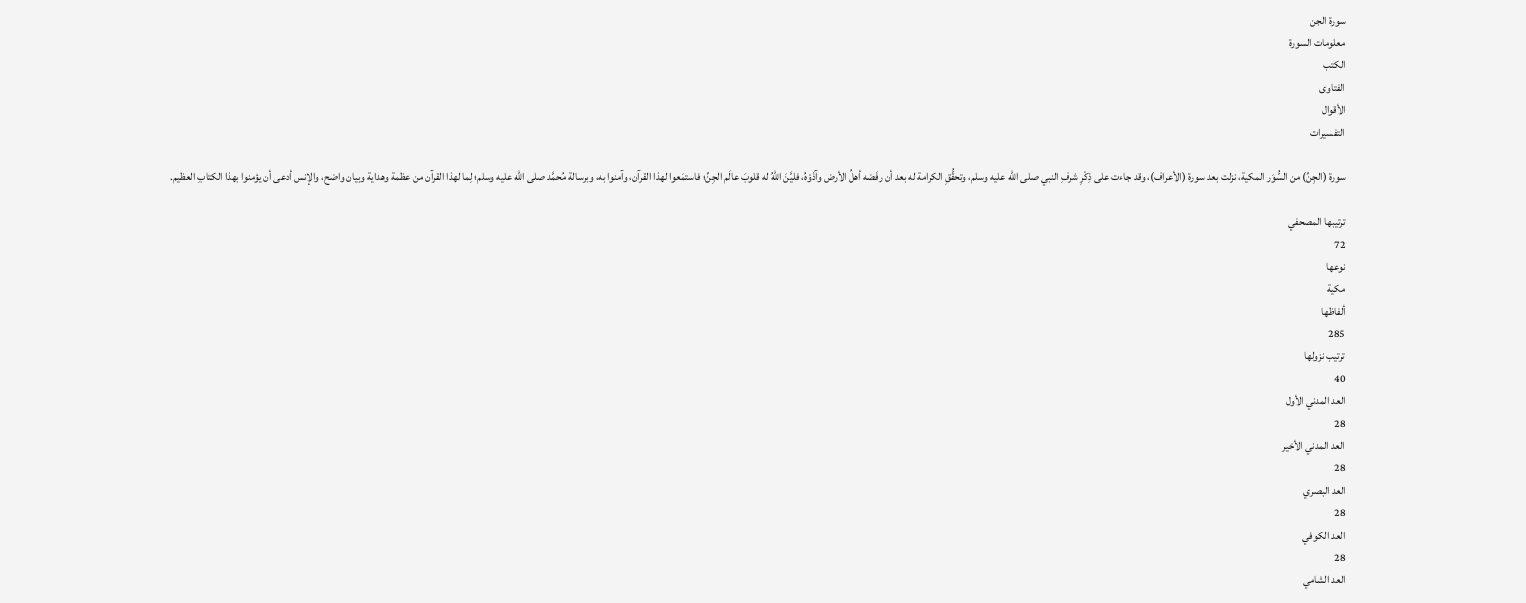سورة الجن
معلومات السورة
الكتب
الفتاوى
الأقوال
التفسيرات

سورة (الجِنِّ) من السُّوَر المكية، نزلت بعد سورة (الأعراف)، وقد جاءت على ذِكْرِ شرفِ النبي صلى الله عليه وسلم، وتحقُّقِ الكرامة له بعد أن رفَضه أهلُ الأرض وآذَوْهُ، فليَّنَ اللهُ له قلوبَ عالَم الجِنِّ؛ فاستمَعوا لهذا القرآن، وآمنوا به، وبرسالة مُحمَّد صلى الله عليه وسلم؛ لِما لهذا القرآن من عظمة وهداية وبيان واضح، والإنس أدعى أن يؤمنوا بهذا الكتابِ العظيم.

ترتيبها المصحفي
72
نوعها
مكية
ألفاظها
285
ترتيب نزولها
40
العد المدني الأول
28
العد المدني الأخير
28
العد البصري
28
العد الكوفي
28
العد الشامي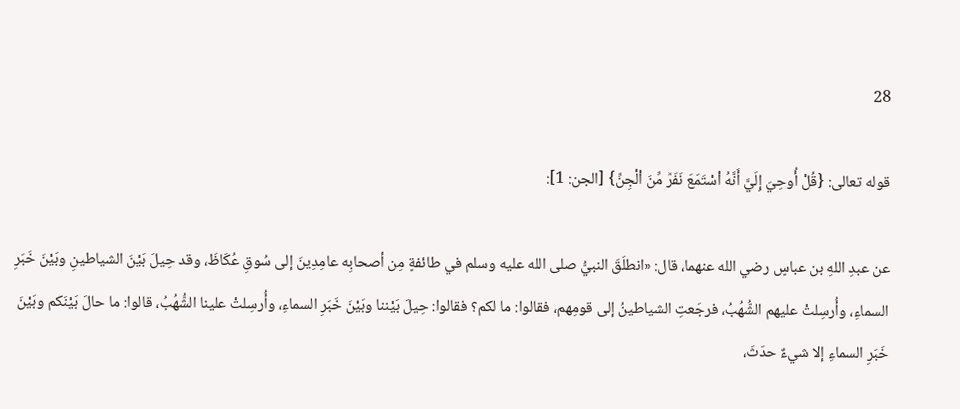28

قوله تعالى: {قُلْ أُوحِيَ إِلَيَّ أَنَّهُ اْسْتَمَعَ نَفَرٞ مِّنَ اْلْجِنِّ} [الجن: 1]:

عن عبدِ اللهِ بن عباسٍ رضي الله عنهما، قال: «انطلَقَ النبيُّ صلى الله عليه وسلم في طائفةٍ مِن أصحابِه عامِدِينَ إلى سُوقِ عُكَاظَ، وقد حِيلَ بَيْنَ الشياطينِ وبَيْنَ خَبَرِ السماءِ، وأُرسِلتْ عليهم الشُّهُبُ، فرجَعتِ الشياطينُ إلى قومِهم، فقالوا: ما لكم؟ فقالوا: حِيلَ بَيْننا وبَيْنَ خَبَرِ السماءِ، وأُرسِلتْ علينا الشُّهُبُ، قالوا: ما حالَ بَيْنَكم وبَيْنَ خَبَرِ السماءِ إلا شيءٌ حدَثَ،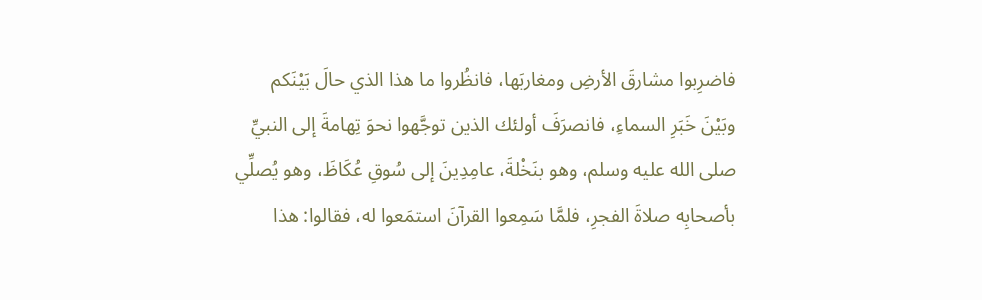فاضرِبوا مشارقَ الأرضِ ومغاربَها، فانظُروا ما هذا الذي حالَ بَيْنَكم وبَيْنَ خَبَرِ السماءِ، فانصرَفَ أولئك الذين توجَّهوا نحوَ تِهامةَ إلى النبيِّ صلى الله عليه وسلم، وهو بنَخْلةَ، عامِدِينَ إلى سُوقِ عُكَاظَ، وهو يُصلِّي بأصحابِه صلاةَ الفجرِ، فلمَّا سَمِعوا القرآنَ استمَعوا له، فقالوا: هذا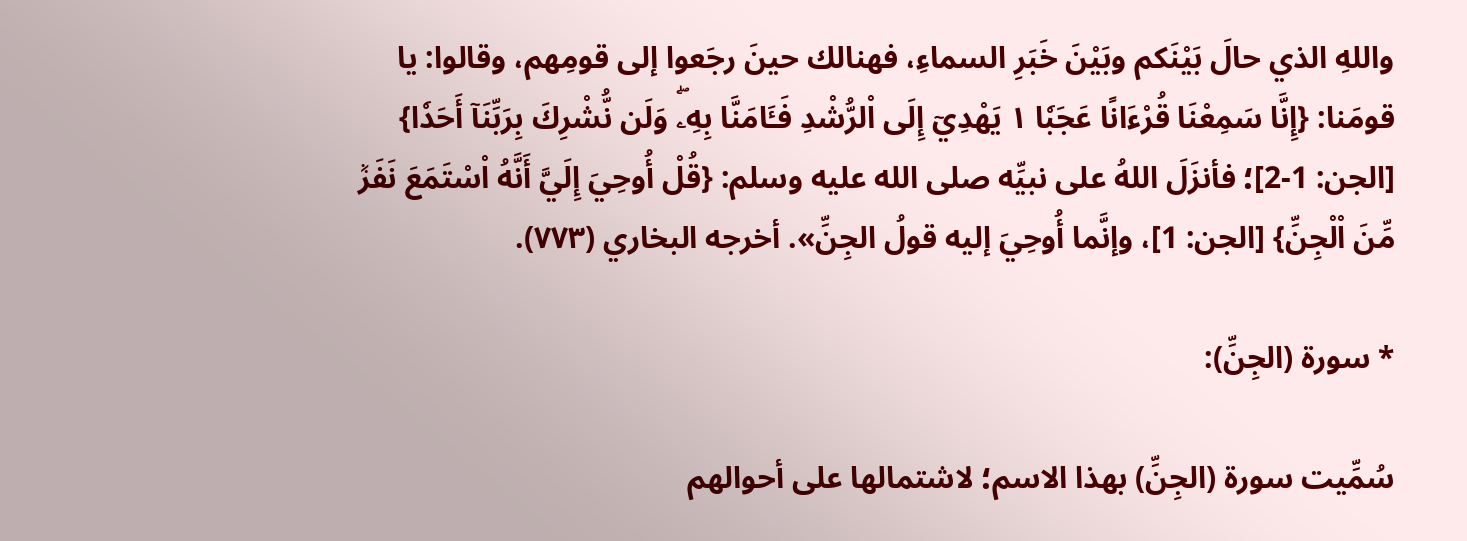واللهِ الذي حالَ بَيْنَكم وبَيْنَ خَبَرِ السماءِ، فهنالك حينَ رجَعوا إلى قومِهم، وقالوا: يا قومَنا: {إِنَّا سَمِعْنَا قُرْءَانًا عَجَبٗا ١ يَهْدِيٓ إِلَى اْلرُّشْدِ فَـَٔامَنَّا بِهِۦۖ وَلَن نُّشْرِكَ بِرَبِّنَآ أَحَدٗا} [الجن: 1-2]؛ فأنزَلَ اللهُ على نبيِّه صلى الله عليه وسلم: {قُلْ أُوحِيَ إِلَيَّ أَنَّهُ اْسْتَمَعَ نَفَرٞ مِّنَ اْلْجِنِّ} [الجن: 1]، وإنَّما أُوحِيَ إليه قولُ الجِنِّ». أخرجه البخاري (٧٧٣).

* سورة (الجِنِّ):

سُمِّيت سورة (الجِنِّ) بهذا الاسم؛ لاشتمالها على أحوالهم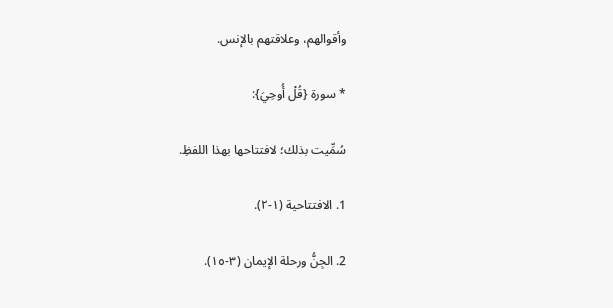وأقوالهم، وعلاقتهم بالإنس.

* سورة {قُلْ أُوحِيَ}:

سُمِّيت بذلك؛ لافتتاحها بهذا اللفظِ.

1. الافتتاحية (١-٢).

2. الجِنُّ ورحلة الإيمان (٣-١٥).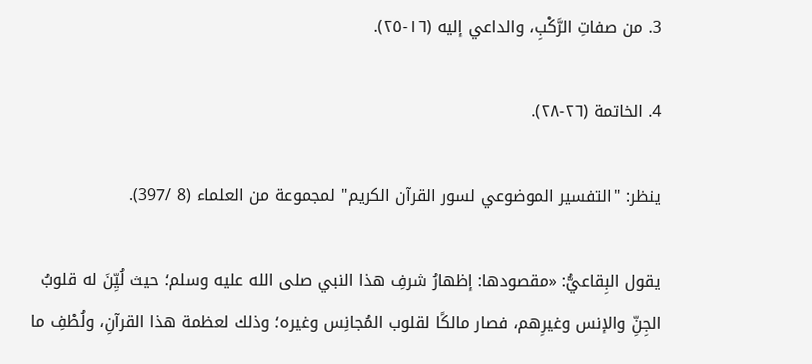3. من صفاتِ الرَّكْبِ، والداعي إليه (١٦-٢٥).

4. الخاتمة (٢٦-٢٨).

ينظر: "التفسير الموضوعي لسور القرآن الكريم" لمجموعة من العلماء (8 /397).

يقول البِقاعيُّ: «مقصودها: إظهارُ شرفِ هذا النبي صلى الله عليه وسلم؛ حيث لُيِّنَ له قلوبُ الجِنِّ والإنس وغيرِهم، فصار مالكًا لقلوب المُجانِس وغيره؛ وذلك لعظمة هذا القرآنِ، ولُطْفِ ما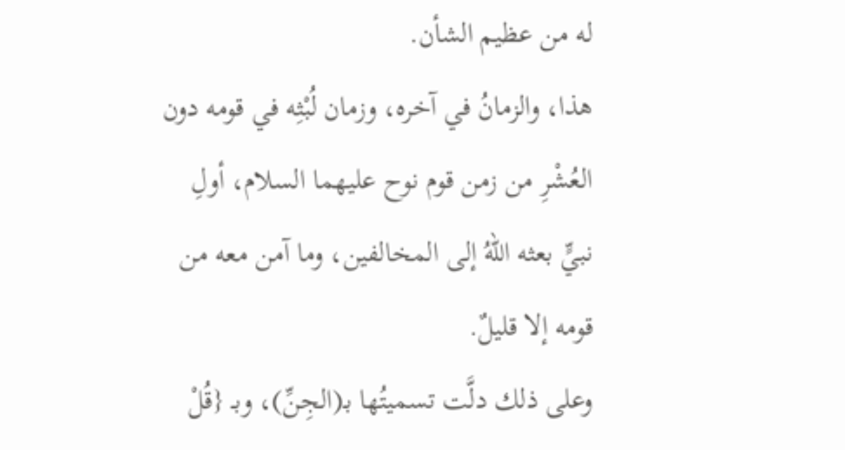له من عظيم الشأن.
هذا، والزمانُ في آخره، وزمان لُبْثِه في قومه دون العُشْرِ من زمن قوم نوح عليهما السلام، أولِ نبيٍّ بعثه اللهُ إلى المخالفين، وما آمن معه من قومه إلا قليلٌ.
وعلى ذلك دلَّت تسميتُها بـ(الجِنِّ)، وبـ {قُلْ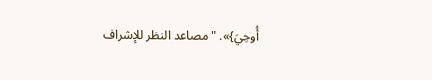أُوحِيَ}». "مصاعد النظر للإشراف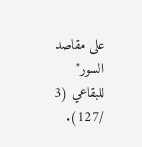على مقاصد السور" للبقاعي (3 /127).